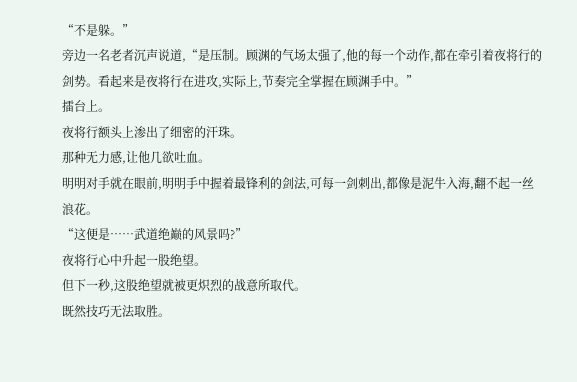“不是躲。”
旁边一名老者沉声说道,“是压制。顾渊的气场太强了,他的每一个动作,都在牵引着夜将行的剑势。看起来是夜将行在进攻,实际上,节奏完全掌握在顾渊手中。”
擂台上。
夜将行额头上渗出了细密的汗珠。
那种无力感,让他几欲吐血。
明明对手就在眼前,明明手中握着最锋利的剑法,可每一剑刺出,都像是泥牛入海,翻不起一丝浪花。
“这便是……武道绝巅的风景吗?”
夜将行心中升起一股绝望。
但下一秒,这股绝望就被更炽烈的战意所取代。
既然技巧无法取胜。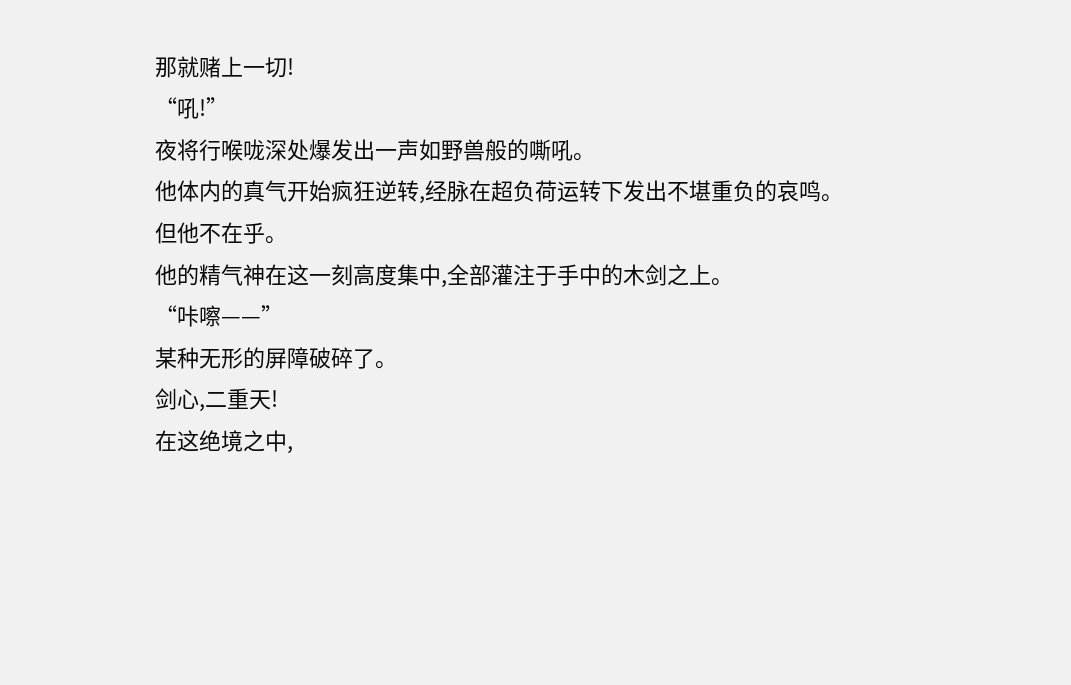那就赌上一切!
“吼!”
夜将行喉咙深处爆发出一声如野兽般的嘶吼。
他体内的真气开始疯狂逆转,经脉在超负荷运转下发出不堪重负的哀鸣。
但他不在乎。
他的精气神在这一刻高度集中,全部灌注于手中的木剑之上。
“咔嚓——”
某种无形的屏障破碎了。
剑心,二重天!
在这绝境之中,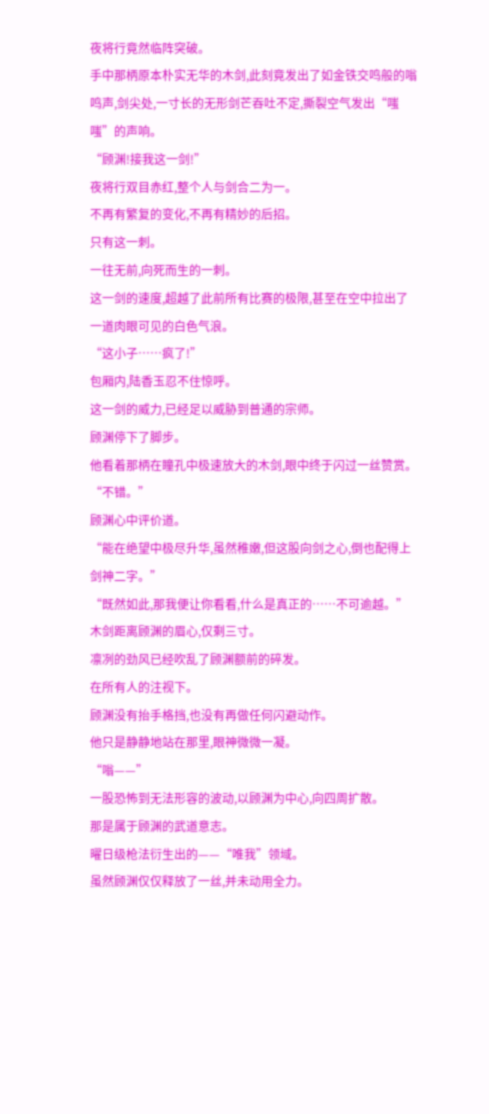夜将行竟然临阵突破。
手中那柄原本朴实无华的木剑,此刻竟发出了如金铁交鸣般的嗡鸣声,剑尖处,一寸长的无形剑芒吞吐不定,撕裂空气发出“嗤嗤”的声响。
“顾渊!接我这一剑!”
夜将行双目赤红,整个人与剑合二为一。
不再有繁复的变化,不再有精妙的后招。
只有这一刺。
一往无前,向死而生的一刺。
这一剑的速度,超越了此前所有比赛的极限,甚至在空中拉出了一道肉眼可见的白色气浪。
“这小子……疯了!”
包厢内,陆香玉忍不住惊呼。
这一剑的威力,已经足以威胁到普通的宗师。
顾渊停下了脚步。
他看着那柄在瞳孔中极速放大的木剑,眼中终于闪过一丝赞赏。
“不错。”
顾渊心中评价道。
“能在绝望中极尽升华,虽然稚嫩,但这股向剑之心,倒也配得上剑神二字。”
“既然如此,那我便让你看看,什么是真正的……不可逾越。”
木剑距离顾渊的眉心,仅剩三寸。
凛冽的劲风已经吹乱了顾渊额前的碎发。
在所有人的注视下。
顾渊没有抬手格挡,也没有再做任何闪避动作。
他只是静静地站在那里,眼神微微一凝。
“嗡——”
一股恐怖到无法形容的波动,以顾渊为中心,向四周扩散。
那是属于顾渊的武道意志。
曜日级枪法衍生出的——“唯我”领域。
虽然顾渊仅仅释放了一丝,并未动用全力。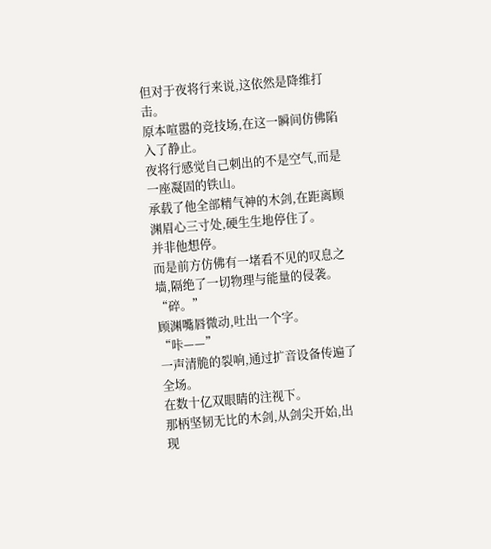但对于夜将行来说,这依然是降维打击。
原本喧嚣的竞技场,在这一瞬间仿佛陷入了静止。
夜将行感觉自己刺出的不是空气,而是一座凝固的铁山。
承载了他全部精气神的木剑,在距离顾渊眉心三寸处,硬生生地停住了。
并非他想停。
而是前方仿佛有一堵看不见的叹息之墙,隔绝了一切物理与能量的侵袭。
“碎。”
顾渊嘴唇微动,吐出一个字。
“咔——”
一声清脆的裂响,通过扩音设备传遍了全场。
在数十亿双眼睛的注视下。
那柄坚韧无比的木剑,从剑尖开始,出现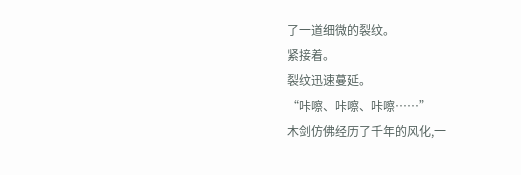了一道细微的裂纹。
紧接着。
裂纹迅速蔓延。
“咔嚓、咔嚓、咔嚓……”
木剑仿佛经历了千年的风化,一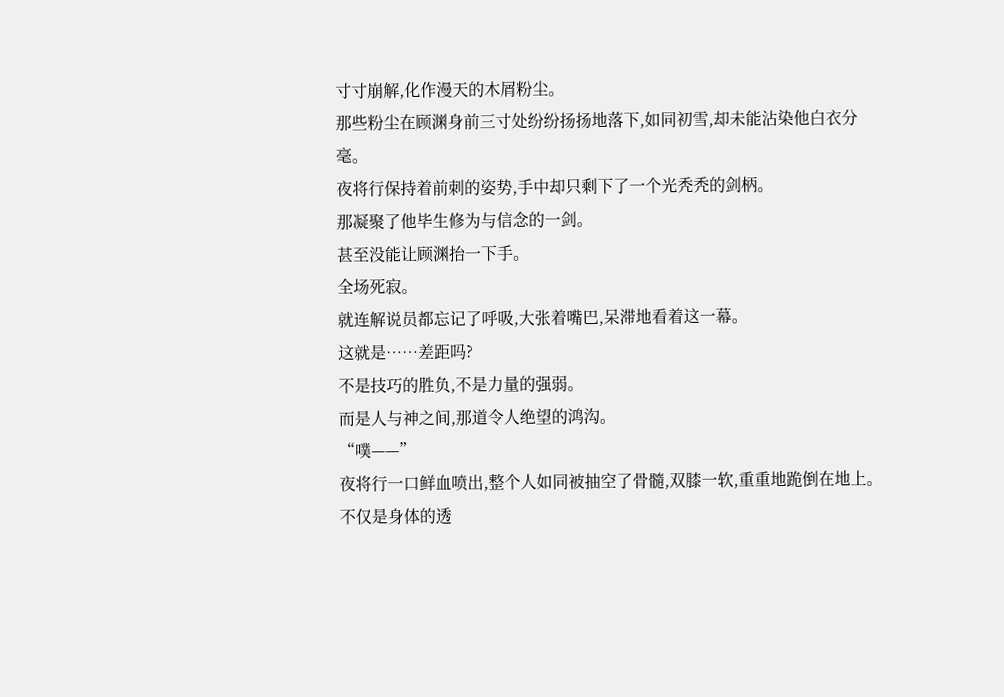寸寸崩解,化作漫天的木屑粉尘。
那些粉尘在顾渊身前三寸处纷纷扬扬地落下,如同初雪,却未能沾染他白衣分毫。
夜将行保持着前刺的姿势,手中却只剩下了一个光秃秃的剑柄。
那凝聚了他毕生修为与信念的一剑。
甚至没能让顾渊抬一下手。
全场死寂。
就连解说员都忘记了呼吸,大张着嘴巴,呆滞地看着这一幕。
这就是……差距吗?
不是技巧的胜负,不是力量的强弱。
而是人与神之间,那道令人绝望的鸿沟。
“噗——”
夜将行一口鲜血喷出,整个人如同被抽空了骨髓,双膝一软,重重地跪倒在地上。
不仅是身体的透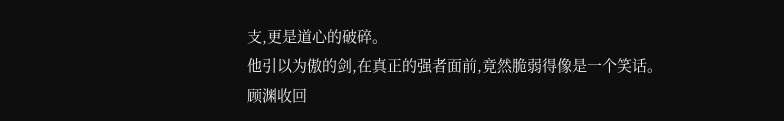支,更是道心的破碎。
他引以为傲的剑,在真正的强者面前,竟然脆弱得像是一个笑话。
顾渊收回